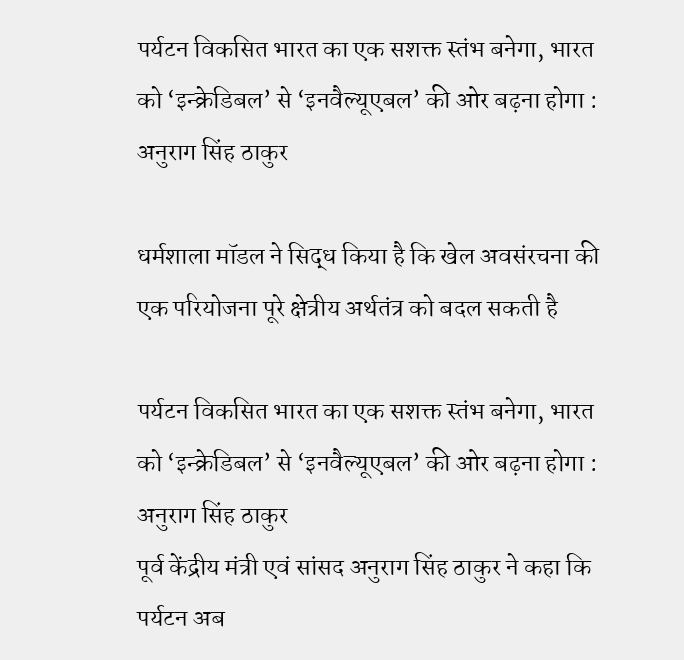पर्यटन विकसित भारत का एक सशक्त स्तंभ बनेगा, भारत को ‘इन्क्रेडिबल’ से ‘इनवैल्यूएबल’ की ओर बढ़ना होगा : अनुराग सिंह ठाकुर

धर्मशाला मॉडल ने सिद्ध किया है कि खेल अवसंरचना की एक परियोजना पूरे क्षेत्रीय अर्थतंत्र को बदल सकती है

पर्यटन विकसित भारत का एक सशक्त स्तंभ बनेगा, भारत को ‘इन्क्रेडिबल’ से ‘इनवैल्यूएबल’ की ओर बढ़ना होगा : अनुराग सिंह ठाकुर
पूर्व केंद्रीय मंत्री एवं सांसद अनुराग सिंह ठाकुर ने कहा कि पर्यटन अब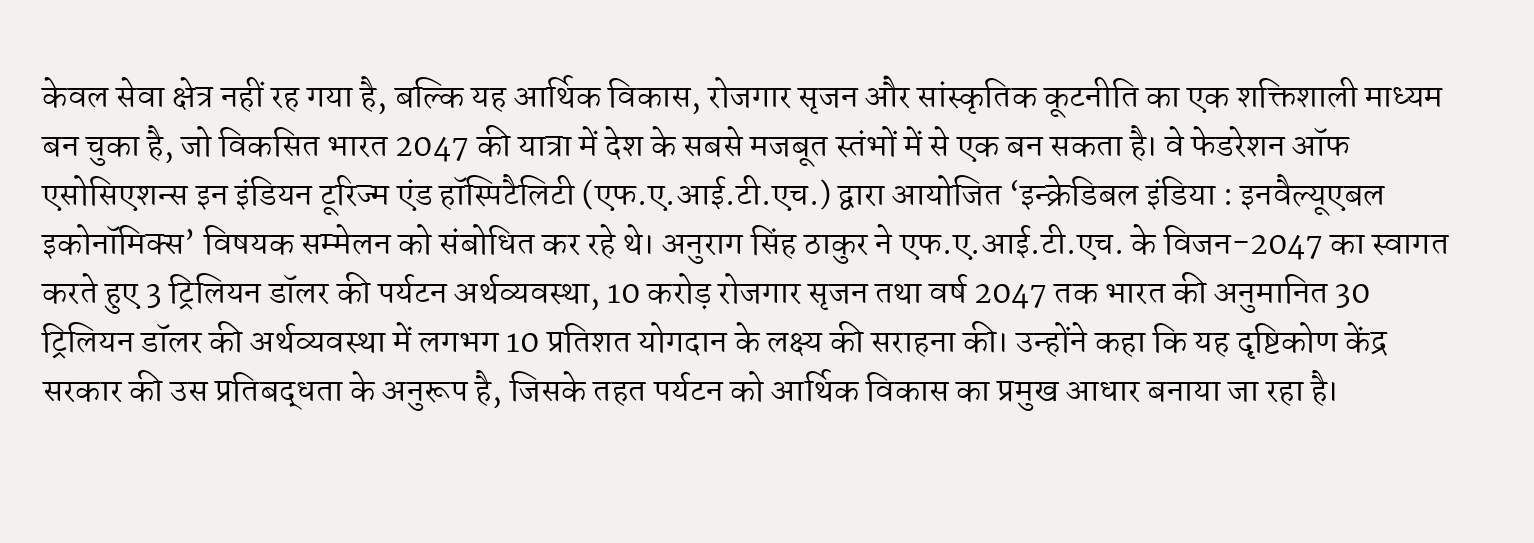केवल सेवा क्षेत्र नहीं रह गया है, बल्कि यह आर्थिक विकास, रोजगार सृजन और सांस्कृतिक कूटनीति का एक शक्तिशाली माध्यम बन चुका है, जो विकसित भारत 2047 की यात्रा में देश के सबसे मजबूत स्तंभों में से एक बन सकता है। वे फेडरेशन ऑफ एसोसिएशन्स इन इंडियन टूरिज्म एंड हॉस्पिटैलिटी (एफ.ए.आई.टी.एच.) द्वारा आयोजित ‘इन्क्रेडिबल इंडिया : इनवैल्यूएबल इकोनॉमिक्स’ विषयक सम्मेलन को संबोधित कर रहे थे। अनुराग सिंह ठाकुर ने एफ.ए.आई.टी.एच. के विजन-2047 का स्वागत करते हुए 3 ट्रिलियन डॉलर की पर्यटन अर्थव्यवस्था, 10 करोड़ रोजगार सृजन तथा वर्ष 2047 तक भारत की अनुमानित 30 ट्रिलियन डॉलर की अर्थव्यवस्था में लगभग 10 प्रतिशत योगदान के लक्ष्य की सराहना की। उन्होंने कहा कि यह दृष्टिकोण केंद्र सरकार की उस प्रतिबद्धता के अनुरूप है, जिसके तहत पर्यटन को आर्थिक विकास का प्रमुख आधार बनाया जा रहा है।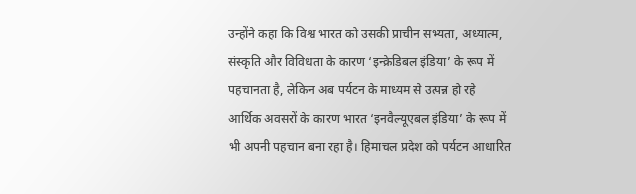उन्होंने कहा कि विश्व भारत को उसकी प्राचीन सभ्यता, अध्यात्म, संस्कृति और विविधता के कारण ‘इन्क्रेडिबल इंडिया’ के रूप में पहचानता है, लेकिन अब पर्यटन के माध्यम से उत्पन्न हो रहे आर्थिक अवसरों के कारण भारत ‘इनवैल्यूएबल इंडिया’ के रूप में भी अपनी पहचान बना रहा है। हिमाचल प्रदेश को पर्यटन आधारित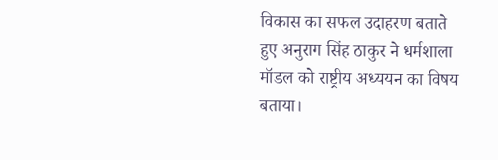विकास का सफल उदाहरण बताते हुए अनुराग सिंह ठाकुर ने धर्मशाला मॉडल को राष्ट्रीय अध्ययन का विषय बताया।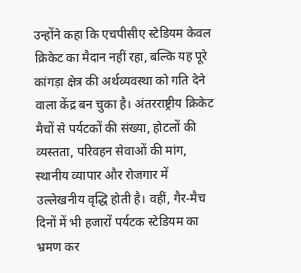उन्होंने कहा कि एचपीसीए स्टेडियम केवल क्रिकेट का मैदान नहीं रहा, बल्कि यह पूरे कांगड़ा क्षेत्र की अर्थव्यवस्था को गति देने वाला केंद्र बन चुका है। अंतरराष्ट्रीय क्रिकेट मैचों से पर्यटकों की संख्या, होटलों की व्यस्तता, परिवहन सेवाओं की मांग, स्थानीय व्यापार और रोजगार में उल्लेखनीय वृद्धि होती है। वहीं, गैर-मैच दिनों में भी हजारों पर्यटक स्टेडियम का भ्रमण कर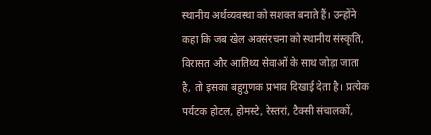स्थानीय अर्थव्यवस्था को सशक्त बनाते हैं। उन्होंने कहा कि जब खेल अवसंरचना को स्थानीय संस्कृति, विरासत और आतिथ्य सेवाओं के साथ जोड़ा जाता है, तो इसका बहुगुणक प्रभाव दिखाई देता है। प्रत्येक पर्यटक होटल, होमस्टे, रेस्तरां, टैक्सी संचालकों,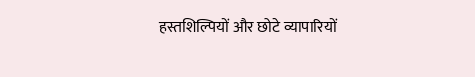हस्तशिल्पियों और छोटे व्यापारियों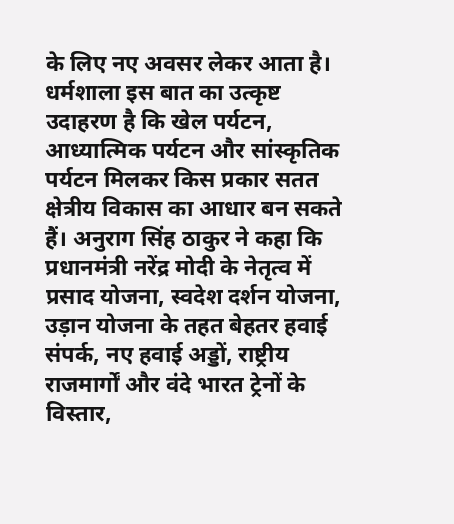के लिए नए अवसर लेकर आता है। धर्मशाला इस बात का उत्कृष्ट उदाहरण है कि खेल पर्यटन, आध्यात्मिक पर्यटन और सांस्कृतिक पर्यटन मिलकर किस प्रकार सतत क्षेत्रीय विकास का आधार बन सकते हैं। अनुराग सिंह ठाकुर ने कहा कि प्रधानमंत्री नरेंद्र मोदी के नेतृत्व में प्रसाद योजना, स्वदेश दर्शन योजना, उड़ान योजना के तहत बेहतर हवाई संपर्क, नए हवाई अड्डों, राष्ट्रीय राजमार्गों और वंदे भारत ट्रेनों के विस्तार,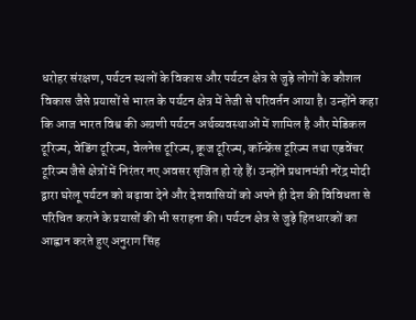धरोहर संरक्षण, पर्यटन स्थलों के विकास और पर्यटन क्षेत्र से जुड़े लोगों के कौशल विकास जैसे प्रयासों से भारत के पर्यटन क्षेत्र में तेजी से परिवर्तन आया है। उन्होंने कहा कि आज भारत विश्व की अग्रणी पर्यटन अर्थव्यवस्थाओं में शामिल है और मेडिकल टूरिज्म, वेडिंग टूरिज्म, वेलनेस टूरिज्म, क्रूज टूरिज्म, कॉन्फ्रेंस टूरिज्म तथा एडवेंचर टूरिज्म जैसे क्षेत्रों में निरंतर नए अवसर सृजित हो रहे हैं। उन्होंने प्रधानमंत्री नरेंद्र मोदी द्वारा घरेलू पर्यटन को बढ़ावा देने और देशवासियों को अपने ही देश की विविधता से परिचित कराने के प्रयासों की भी सराहना की। पर्यटन क्षेत्र से जुड़े हितधारकों का आह्वान करते हुए अनुराग सिंह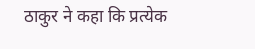ठाकुर ने कहा कि प्रत्येक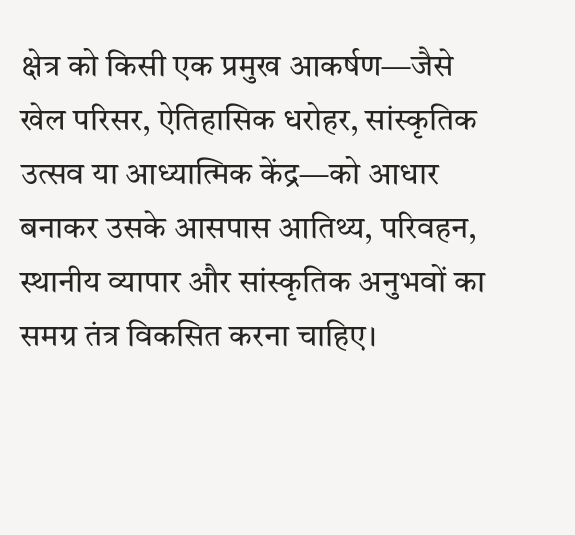क्षेत्र को किसी एक प्रमुख आकर्षण—जैसे खेल परिसर, ऐतिहासिक धरोहर, सांस्कृतिक उत्सव या आध्यात्मिक केंद्र—को आधार बनाकर उसके आसपास आतिथ्य, परिवहन, स्थानीय व्यापार और सांस्कृतिक अनुभवों का समग्र तंत्र विकसित करना चाहिए।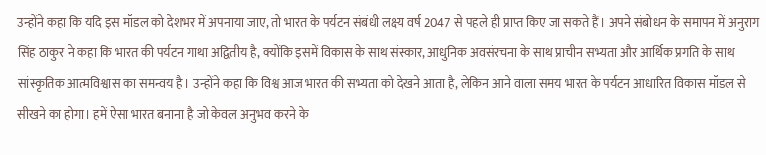उन्होंने कहा कि यदि इस मॉडल को देशभर में अपनाया जाए, तो भारत के पर्यटन संबंधी लक्ष्य वर्ष 2047 से पहले ही प्राप्त किए जा सकते हैं। अपने संबोधन के समापन में अनुराग सिंह ठाकुर ने कहा कि भारत की पर्यटन गाथा अद्वितीय है, क्योंकि इसमें विकास के साथ संस्कार, आधुनिक अवसंरचना के साथ प्राचीन सभ्यता और आर्थिक प्रगति के साथ सांस्कृतिक आत्मविश्वास का समन्वय है। उन्होंने कहा कि विश्व आज भारत की सभ्यता को देखने आता है, लेकिन आने वाला समय भारत के पर्यटन आधारित विकास मॉडल से सीखने का होगा। हमें ऐसा भारत बनाना है जो केवल अनुभव करने के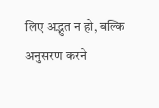लिए अद्भुत न हो, बल्कि अनुसरण करने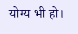योग्य भी हो।